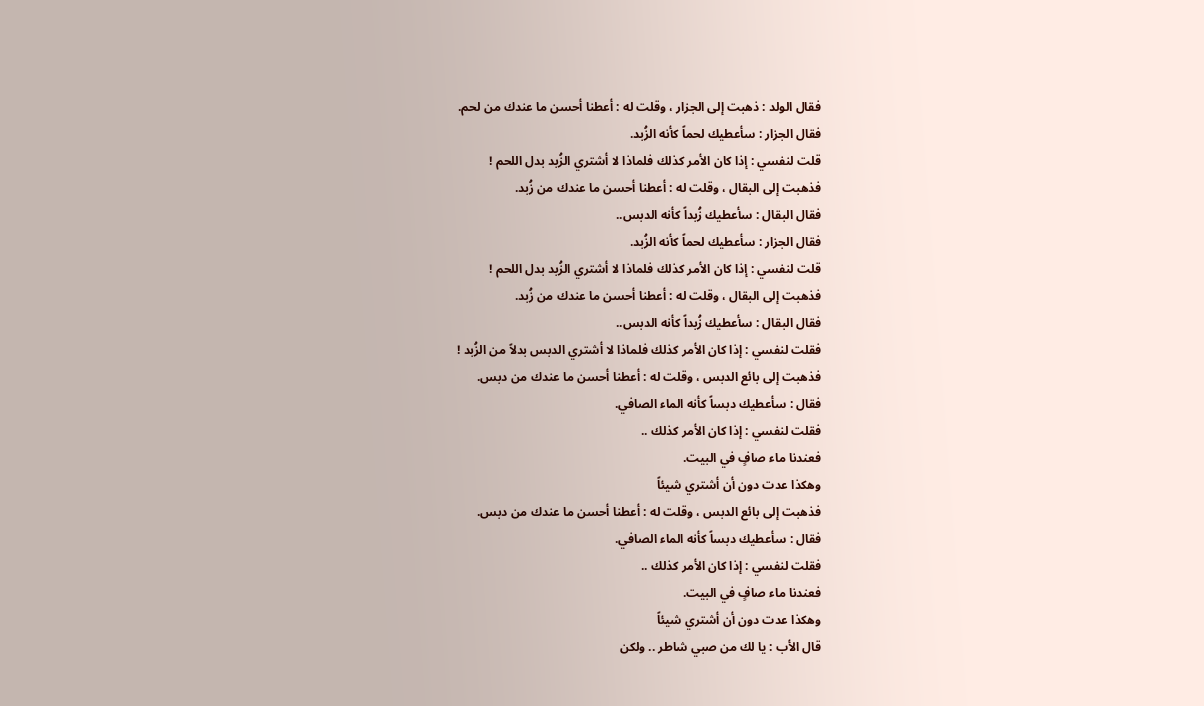فقال الولد : ذهبت إلى الجزار ، وقلت له : أعطنا أحسن ما عندك من لحم.
فقال الجزار : سأعطيك لحماً كأنه الزُبد.
قلت لنفسي : إذا كان الأمر كذلك فلماذا لا أشتري الزُبد بدل اللحم !
فذهبت إلى البقال ، وقلت له : أعطنا أحسن ما عندك من زُبد.
فقال البقال : سأعطيك زُبداً كأنه الدبس..
فقال الجزار : سأعطيك لحماً كأنه الزُبد.
قلت لنفسي : إذا كان الأمر كذلك فلماذا لا أشتري الزُبد بدل اللحم !
فذهبت إلى البقال ، وقلت له : أعطنا أحسن ما عندك من زُبد.
فقال البقال : سأعطيك زُبداً كأنه الدبس..
فقلت لنفسي : إذا كان الأمر كذلك فلماذا لا أشتري الدبس بدلاً من الزُبد !
فذهبت إلى بائع الدبس ، وقلت له : أعطنا أحسن ما عندك من دبس.
فقال : سأعطيك دبساً كأنه الماء الصافي.
فقلت لنفسي : إذا كان الأمر كذلك ..
فعندنا ماء صافٍ في البيت.
وهكذا عدت دون أن أشتري شيئاً
فذهبت إلى بائع الدبس ، وقلت له : أعطنا أحسن ما عندك من دبس.
فقال : سأعطيك دبساً كأنه الماء الصافي.
فقلت لنفسي : إذا كان الأمر كذلك ..
فعندنا ماء صافٍ في البيت.
وهكذا عدت دون أن أشتري شيئاً
قال الأب : يا لك من صبي شاطر .. ولكن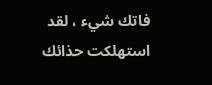فاتك شيء ، لقد استهلكت حذائك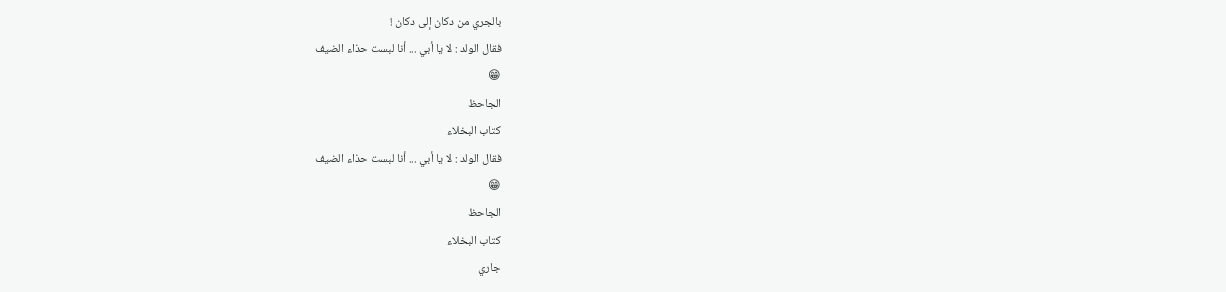بالجري من دكان إلى دكان !
فقال الولد : لا يا أبي ... أنا لبست حذاء الضيف
😁
الجاحظ
كتاب البخلاء
فقال الولد : لا يا أبي ... أنا لبست حذاء الضيف
😁
الجاحظ
كتاب البخلاء
جاري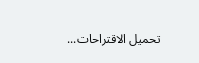تحميل الاقتراحات...